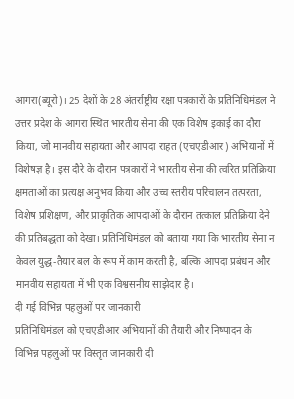आगरा(ब्यूरो)। 25 देशों के 28 अंतर्राष्ट्रीय रक्षा पत्रकारों के प्रतिनिधिमंडल ने उत्तर प्रदेश के आगरा स्थित भारतीय सेना की एक विशेष इकाई का दौरा किया, जो मानवीय सहायता और आपदा राहत (एचएडीआर) अभियानों में विशेषज्ञ है। इस दौरे के दौरान पत्रकारों ने भारतीय सेना की त्वरित प्रतिक्रिया क्षमताओं का प्रत्यक्ष अनुभव किया और उच्च स्तरीय परिचालन तत्परता, विशेष प्रशिक्षण, और प्राकृतिक आपदाओं के दौरान तत्काल प्रतिक्रिया देने की प्रतिबद्धता को देखा। प्रतिनिधिमंडल को बताया गया कि भारतीय सेना न केवल युद्ध-तैयार बल के रूप में काम करती है, बल्कि आपदा प्रबंधन और मानवीय सहायता में भी एक विश्वसनीय साझेदार है।
दी गई विभिन्न पहलुओं पर जानकारी
प्रतिनिधिमंडल को एचएडीआर अभियानों की तैयारी और निष्पादन के विभिन्न पहलुओं पर विस्तृत जानकारी दी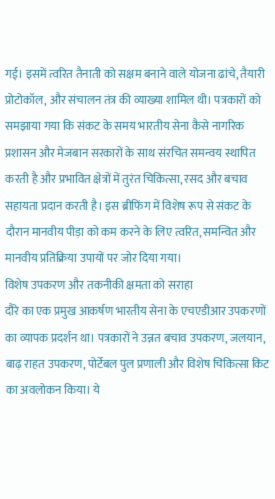गई। इसमें त्वरित तैनाती को सक्षम बनाने वाले योजना ढांचे, तैयारी प्रोटोकॉल, और संचालन तंत्र की व्याख्या शामिल थी। पत्रकारों को समझाया गया कि संकट के समय भारतीय सेना कैसे नागरिक प्रशासन और मेजबान सरकारों के साथ संरचित समन्वय स्थापित करती है और प्रभावित क्षेत्रों में तुरंत चिकित्सा, रसद और बचाव सहायता प्रदान करती है। इस ब्रीफिंग में विशेष रूप से संकट के दौरान मानवीय पीड़ा को कम करने के लिए त्वरित, समन्वित और मानवीय प्रतिक्रिया उपायों पर जोर दिया गया।
विशेष उपकरण और तकनीकी क्षमता को सराहा
दौरे का एक प्रमुख आकर्षण भारतीय सेना के एचएडीआर उपकरणों का व्यापक प्रदर्शन था। पत्रकारों ने उन्नत बचाव उपकरण, जलयान, बाढ़ राहत उपकरण, पोर्टेबल पुल प्रणाली और विशेष चिकित्सा किट का अवलोकन किया। ये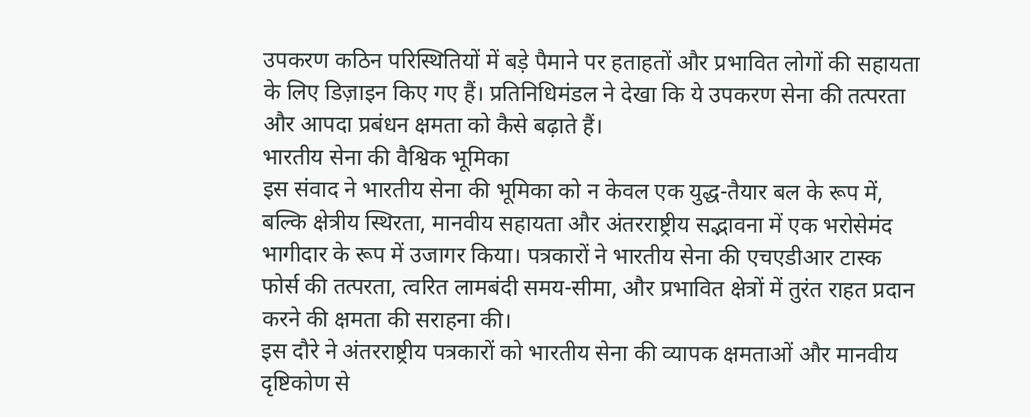उपकरण कठिन परिस्थितियों में बड़े पैमाने पर हताहतों और प्रभावित लोगों की सहायता के लिए डिज़ाइन किए गए हैं। प्रतिनिधिमंडल ने देखा कि ये उपकरण सेना की तत्परता और आपदा प्रबंधन क्षमता को कैसे बढ़ाते हैं।
भारतीय सेना की वैश्विक भूमिका
इस संवाद ने भारतीय सेना की भूमिका को न केवल एक युद्ध-तैयार बल के रूप में, बल्कि क्षेत्रीय स्थिरता, मानवीय सहायता और अंतरराष्ट्रीय सद्भावना में एक भरोसेमंद भागीदार के रूप में उजागर किया। पत्रकारों ने भारतीय सेना की एचएडीआर टास्क फोर्स की तत्परता, त्वरित लामबंदी समय-सीमा, और प्रभावित क्षेत्रों में तुरंत राहत प्रदान करने की क्षमता की सराहना की।
इस दौरे ने अंतरराष्ट्रीय पत्रकारों को भारतीय सेना की व्यापक क्षमताओं और मानवीय दृष्टिकोण से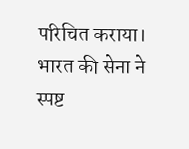परिचित कराया। भारत की सेना ने स्पष्ट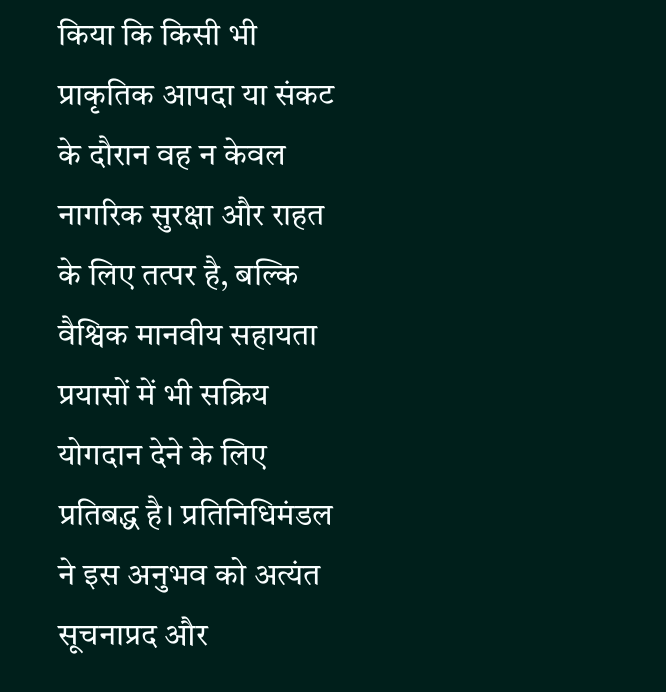किया कि किसी भी प्राकृतिक आपदा या संकट के दौरान वह न केवल नागरिक सुरक्षा और राहत के लिए तत्पर है, बल्कि वैश्विक मानवीय सहायता प्रयासों में भी सक्रिय योगदान देने के लिए प्रतिबद्ध है। प्रतिनिधिमंडल ने इस अनुभव को अत्यंत सूचनाप्रद और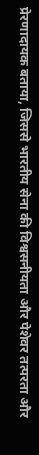प्रेरणादायक बताया, जिससे भारतीय सेना की विश्वसनीयता और पेशेवर तत्परता और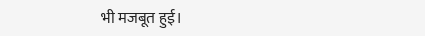भी मजबूत हुई।